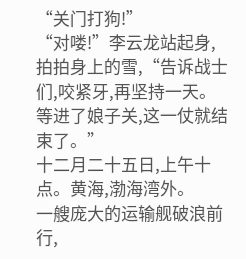“关门打狗!”
“对喽!”李云龙站起身,拍拍身上的雪,“告诉战士们,咬紧牙,再坚持一天。等进了娘子关,这一仗就结束了。”
十二月二十五日,上午十点。黄海,渤海湾外。
一艘庞大的运输舰破浪前行,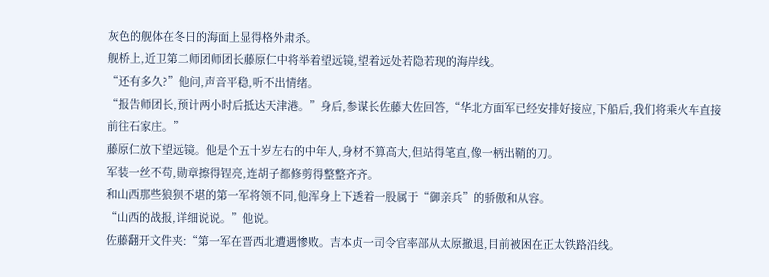灰色的舰体在冬日的海面上显得格外肃杀。
舰桥上,近卫第二师团师团长藤原仁中将举着望远镜,望着远处若隐若现的海岸线。
“还有多久?”他问,声音平稳,听不出情绪。
“报告师团长,预计两小时后抵达天津港。”身后,参谋长佐藤大佐回答,“华北方面军已经安排好接应,下船后,我们将乘火车直接前往石家庄。”
藤原仁放下望远镜。他是个五十岁左右的中年人,身材不算高大,但站得笔直,像一柄出鞘的刀。
军装一丝不苟,勋章擦得锃亮,连胡子都修剪得整整齐齐。
和山西那些狼狈不堪的第一军将领不同,他浑身上下透着一股属于“御亲兵”的骄傲和从容。
“山西的战报,详细说说。”他说。
佐藤翻开文件夹:“第一军在晋西北遭遇惨败。吉本贞一司令官率部从太原撤退,目前被困在正太铁路沿线。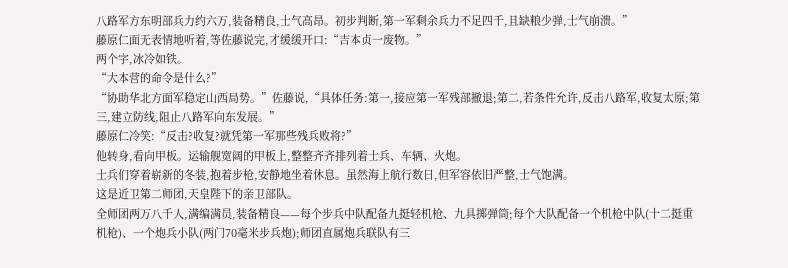八路军方东明部兵力约六万,装备精良,士气高昂。初步判断,第一军剩余兵力不足四千,且缺粮少弹,士气崩溃。”
藤原仁面无表情地听着,等佐藤说完,才缓缓开口:“吉本贞一废物。”
两个字,冰冷如铁。
“大本营的命令是什么?”
“协助华北方面军稳定山西局势。”佐藤说,“具体任务:第一,接应第一军残部撤退;第二,若条件允许,反击八路军,收复太原;第三,建立防线,阻止八路军向东发展。”
藤原仁冷笑:“反击?收复?就凭第一军那些残兵败将?”
他转身,看向甲板。运输舰宽阔的甲板上,整整齐齐排列着士兵、车辆、火炮。
士兵们穿着崭新的冬装,抱着步枪,安静地坐着休息。虽然海上航行数日,但军容依旧严整,士气饱满。
这是近卫第二师团,天皇陛下的亲卫部队。
全师团两万八千人,满编满员,装备精良——每个步兵中队配备九挺轻机枪、九具掷弹筒;每个大队配备一个机枪中队(十二挺重机枪)、一个炮兵小队(两门70毫米步兵炮);师团直属炮兵联队有三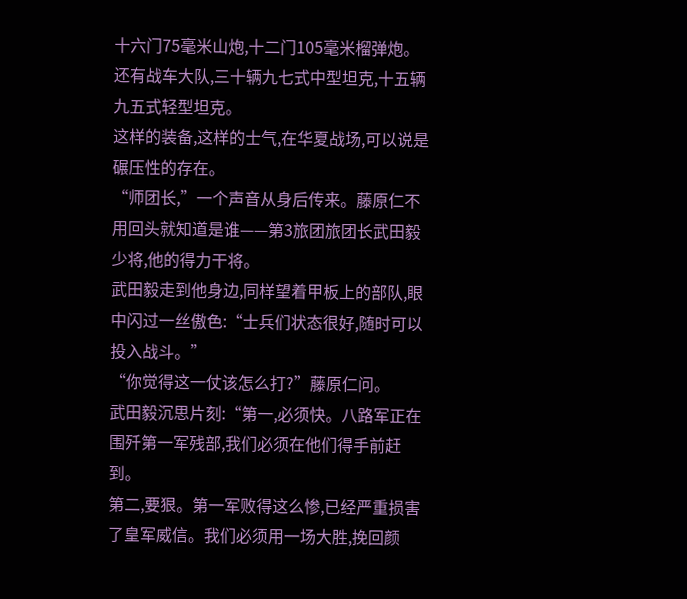十六门75毫米山炮,十二门105毫米榴弹炮。
还有战车大队,三十辆九七式中型坦克,十五辆九五式轻型坦克。
这样的装备,这样的士气,在华夏战场,可以说是碾压性的存在。
“师团长,”一个声音从身后传来。藤原仁不用回头就知道是谁——第3旅团旅团长武田毅少将,他的得力干将。
武田毅走到他身边,同样望着甲板上的部队,眼中闪过一丝傲色:“士兵们状态很好,随时可以投入战斗。”
“你觉得这一仗该怎么打?”藤原仁问。
武田毅沉思片刻:“第一,必须快。八路军正在围歼第一军残部,我们必须在他们得手前赶到。
第二,要狠。第一军败得这么惨,已经严重损害了皇军威信。我们必须用一场大胜,挽回颜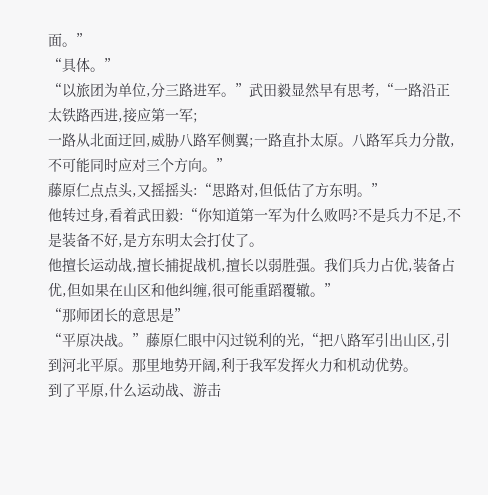面。”
“具体。”
“以旅团为单位,分三路进军。”武田毅显然早有思考,“一路沿正太铁路西进,接应第一军;
一路从北面迂回,威胁八路军侧翼;一路直扑太原。八路军兵力分散,不可能同时应对三个方向。”
藤原仁点点头,又摇摇头:“思路对,但低估了方东明。”
他转过身,看着武田毅:“你知道第一军为什么败吗?不是兵力不足,不是装备不好,是方东明太会打仗了。
他擅长运动战,擅长捕捉战机,擅长以弱胜强。我们兵力占优,装备占优,但如果在山区和他纠缠,很可能重蹈覆辙。”
“那师团长的意思是”
“平原决战。”藤原仁眼中闪过锐利的光,“把八路军引出山区,引到河北平原。那里地势开阔,利于我军发挥火力和机动优势。
到了平原,什么运动战、游击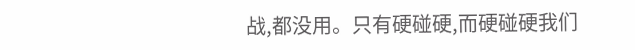战,都没用。只有硬碰硬,而硬碰硬我们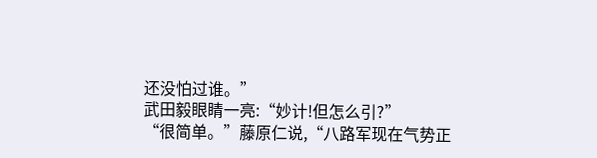还没怕过谁。”
武田毅眼睛一亮:“妙计!但怎么引?”
“很简单。”藤原仁说,“八路军现在气势正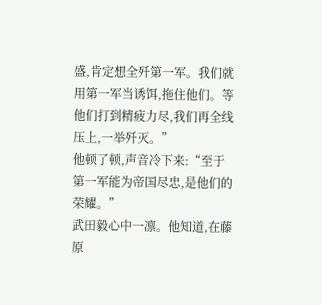盛,肯定想全歼第一军。我们就用第一军当诱饵,拖住他们。等他们打到精疲力尽,我们再全线压上,一举歼灭。”
他顿了顿,声音冷下来:“至于第一军能为帝国尽忠,是他们的荣耀。”
武田毅心中一凛。他知道,在藤原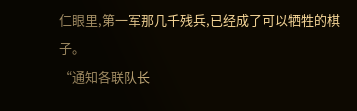仁眼里,第一军那几千残兵,已经成了可以牺牲的棋子。
“通知各联队长